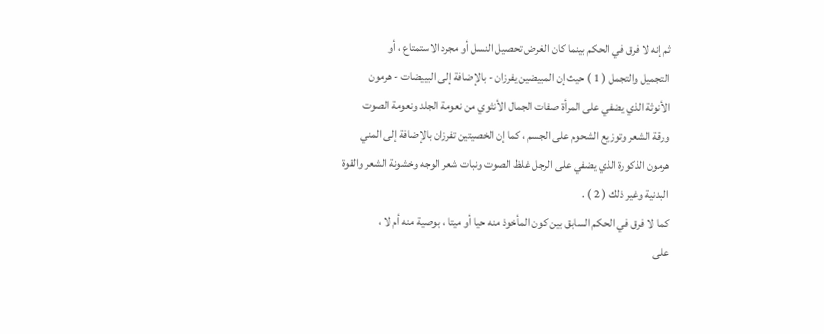ثم إنه لا فرق في الحكم بينما كان الغرض تحصيل النسل أو مجرد الاستمتاع ، أو
التجميل والتجمل ( 1 ) حيث إن المبيضين يفرزان - بالإضافة إلى البييضات - هرمون
الأنوثة الذي يضفي على المرأة صفات الجمال الأنثوي من نعومة الجلد ونعومة الصوت
ورقة الشعر وتوزيع الشحوم على الجسم ، كما إن الخصيتين تفرزان بالإضافة إلى المني
هرمون الذكورة الذي يضفي على الرجل غلظ الصوت ونبات شعر الوجه وخشونة الشعر والقوة
البدنية وغير ذلك ( 2 ) .
كما لا فرق في الحكم السابق بين كون المأخوذ منه حيا أو ميتا ، بوصية منه أم لا ،
على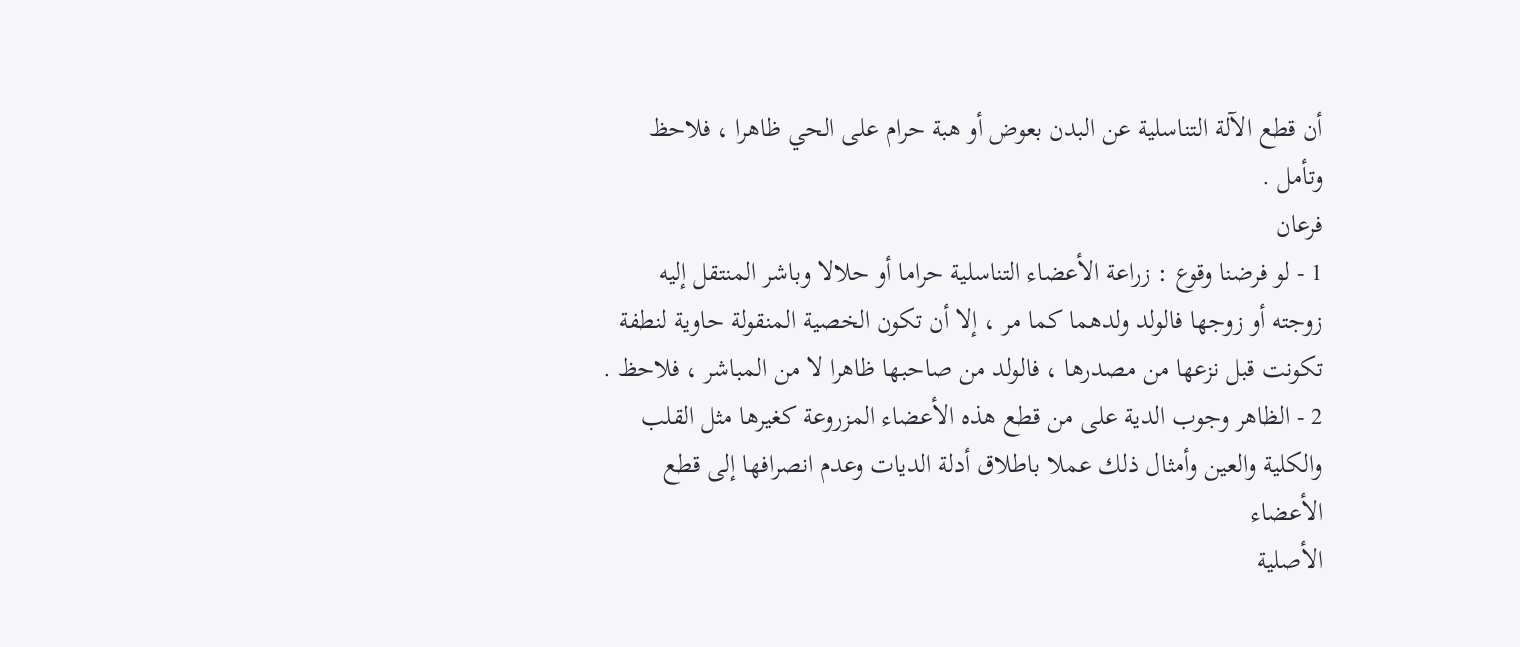أن قطع الآلة التناسلية عن البدن بعوض أو هبة حرام على الحي ظاهرا ، فلاحظ
وتأمل .
فرعان
1 - لو فرضنا وقوع : زراعة الأعضاء التناسلية حراما أو حلالا وباشر المنتقل إليه
زوجته أو زوجها فالولد ولدهما كما مر ، إلا أن تكون الخصية المنقولة حاوية لنطفة
تكونت قبل نزعها من مصدرها ، فالولد من صاحبها ظاهرا لا من المباشر ، فلاحظ .
2 - الظاهر وجوب الدية على من قطع هذه الأعضاء المزروعة كغيرها مثل القلب
والكلية والعين وأمثال ذلك عملا باطلاق أدلة الديات وعدم انصرافها إلى قطع الأعضاء
الأصلية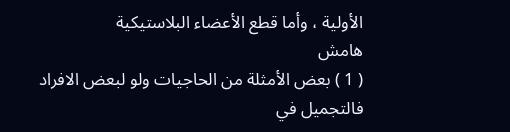الأولية ، وأما قطع الأعضاء البلاستيكية
هامش
( 1 ) بعض الأمثلة من الحاجيات ولو لبعض الافراد فالتجميل في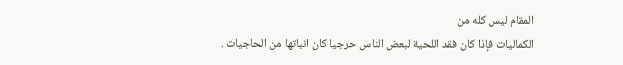المقام ليس كله من
الكماليات فإذا كان فقد اللحية لبعض الناس حرجيا كان انباتها من الحاجيات .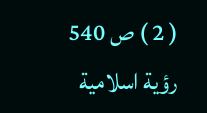( 2 ) ص 540 رؤية اسلامية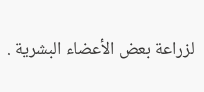لزراعة بعض الأعضاء البشرية .